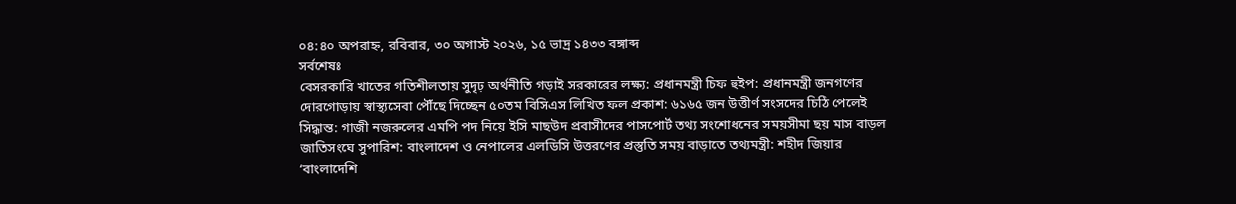০৪:৪০ অপরাহ্ন, রবিবার, ৩০ অগাস্ট ২০২৬, ১৫ ভাদ্র ১৪৩৩ বঙ্গাব্দ
সর্বশেষঃ
বেসরকারি খাতের গতিশীলতায় সুদৃঢ় অর্থনীতি গড়াই সরকারের লক্ষ্য: প্রধানমন্ত্রী চিফ হুইপ: প্রধানমন্ত্রী জনগণের দোরগোড়ায় স্বাস্থ্যসেবা পৌঁছে দিচ্ছেন ৫০তম বিসিএস লিখিত ফল প্রকাশ: ৬১৬৫ জন উত্তীর্ণ সংসদের চিঠি পেলেই সিদ্ধান্ত: গাজী নজরুলের এমপি পদ নিয়ে ইসি মাছউদ প্রবাসীদের পাসপোর্ট তথ্য সংশোধনের সময়সীমা ছয় মাস বাড়ল জাতিসংঘে সুপারিশ: বাংলাদেশ ও নেপালের এলডিসি উত্তরণের প্রস্তুতি সময় বাড়াতে তথ্যমন্ত্রী: শহীদ জিয়ার ‘বাংলাদেশি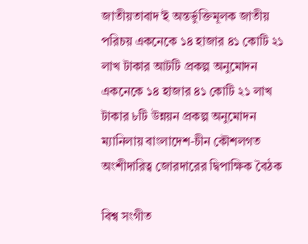জাতীয়তাবাদ’ই অন্তর্ভুক্তিমূলক জাতীয় পরিচয় একনেকে ১৪ হাজার ৪১ কোটি ২১ লাখ টাকার আটটি প্রকল্প অনুমোদন একনেকে ১৪ হাজার ৪১ কোটি ২১ লাখ টাকার ৮টি উন্নয়ন প্রকল্প অনুমোদন ম্যানিলায় বাংলাদেশ-চীন কৌশলগত অংশীদারিত্ব জোরদারের দ্বিপাক্ষিক বৈঠক

বিশ্ব সংগীত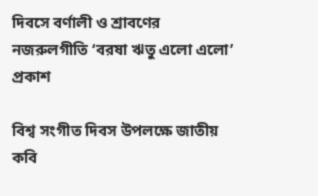দিবসে বর্ণালী ও শ্রাবণের নজরুলগীতি ‘বরষা ঋতু এলো এলো’ প্রকাশ

বিশ্ব সংগীত দিবস উপলক্ষে জাতীয় কবি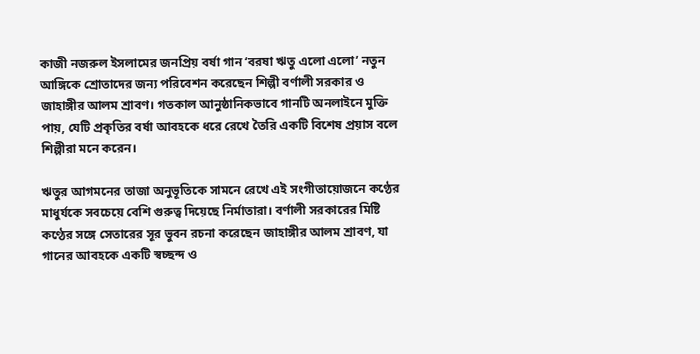কাজী নজরুল ইসলামের জনপ্রিয় বর্ষা গান ‘বরষা ঋতু এলো এলো’ নতুন আঙ্গিকে শ্রোতাদের জন্য পরিবেশন করেছেন শিল্পী বর্ণালী সরকার ও জাহাঙ্গীর আলম শ্রাবণ। গতকাল আনুষ্ঠানিকভাবে গানটি অনলাইনে মুক্তি পায়, যেটি প্রকৃতির বর্ষা আবহকে ধরে রেখে তৈরি একটি বিশেষ প্রয়াস বলে শিল্পীরা মনে করেন।

ঋতুর আগমনের তাজা অনুভূতিকে সামনে রেখে এই সংগীতায়োজনে কণ্ঠের মাধুর্যকে সবচেয়ে বেশি গুরুত্ব দিয়েছে নির্মাতারা। বর্ণালী সরকারের মিষ্টি কণ্ঠের সঙ্গে সেতারের সূর ভুবন রচনা করেছেন জাহাঙ্গীর আলম শ্রাবণ, যা গানের আবহকে একটি স্বচ্ছন্দ ও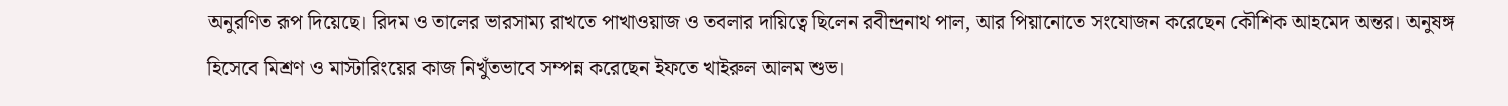অনুরণিত রূপ দিয়েছে। রিদম ও তালের ভারসাম্য রাখতে পাখাওয়াজ ও তবলার দায়িত্বে ছিলেন রবীন্দ্রনাথ পাল, আর পিয়ানোতে সংযোজন করেছেন কৌশিক আহমেদ অন্তর। অনুষঙ্গ হিসেবে মিশ্রণ ও মাস্টারিংয়ের কাজ নিখুঁতভাবে সম্পন্ন করেছেন ইফতে খাইরুল আলম শুভ।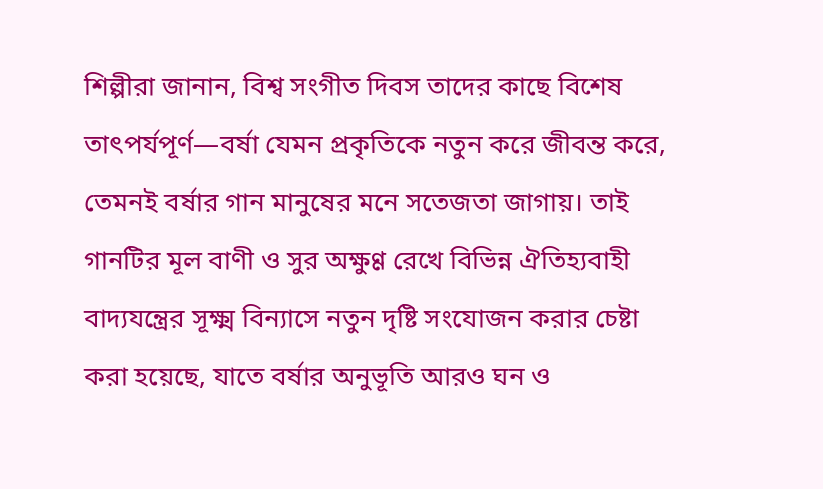শিল্পীরা জানান, বিশ্ব সংগীত দিবস তাদের কাছে বিশেষ তাৎপর্যপূর্ণ—বর্ষা যেমন প্রকৃতিকে নতুন করে জীবন্ত করে, তেমনই বর্ষার গান মানুষের মনে সতেজতা জাগায়। তাই গানটির মূল বাণী ও সুর অক্ষুণ্ণ রেখে বিভিন্ন ঐতিহ্যবাহী বাদ্যযন্ত্রের সূক্ষ্ম বিন্যাসে নতুন দৃষ্টি সংযোজন করার চেষ্টা করা হয়েছে, যাতে বর্ষার অনুভূতি আরও ঘন ও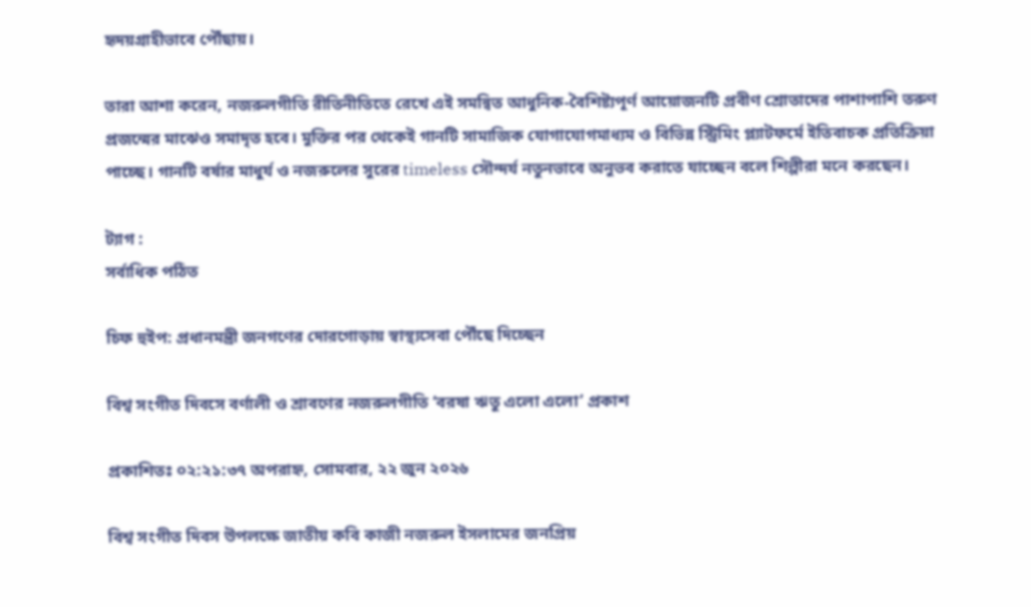হৃদয়গ্রাহীভাবে পৌঁছায়।

তারা আশা করেন, নজরুলগীতি রীতিনীতিতে রেখে এই সমন্বিত আধুনিক-বৈশিষ্ট্যপূর্ণ আয়োজনটি প্রবীণ শ্রোতাদের পাশাপাশি তরুণ প্রজন্মের মাঝেও সমাদৃত হবে। মুক্তির পর থেকেই গানটি সামাজিক যোগাযোগমাধ্যম ও বিভিন্ন স্ট্রিমিং প্ল্যাটফর্মে ইতিবাচক প্রতিক্রিয়া পাচ্ছে। গানটি বর্ষার মাধুর্য ও নজরুলের সুরের timeless সৌন্দর্য নতুনভাবে অনুভব করাতে যাচ্ছেন বলে শিল্পীরা মনে করছেন।

ট্যাগ :
সর্বাধিক পঠিত

চিফ হুইপ: প্রধানমন্ত্রী জনগণের দোরগোড়ায় স্বাস্থ্যসেবা পৌঁছে দিচ্ছেন

বিশ্ব সংগীত দিবসে বর্ণালী ও শ্রাবণের নজরুলগীতি ‘বরষা ঋতু এলো এলো’ প্রকাশ

প্রকাশিতঃ ০২:২১:৩৭ অপরাহ্ন, সোমবার, ২২ জুন ২০২৬

বিশ্ব সংগীত দিবস উপলক্ষে জাতীয় কবি কাজী নজরুল ইসলামের জনপ্রিয়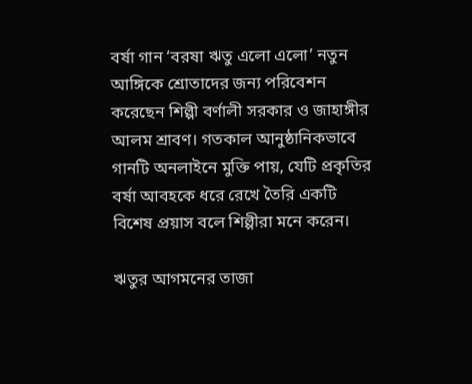বর্ষা গান ‘বরষা ঋতু এলো এলো’ নতুন আঙ্গিকে শ্রোতাদের জন্য পরিবেশন করেছেন শিল্পী বর্ণালী সরকার ও জাহাঙ্গীর আলম শ্রাবণ। গতকাল আনুষ্ঠানিকভাবে গানটি অনলাইনে মুক্তি পায়, যেটি প্রকৃতির বর্ষা আবহকে ধরে রেখে তৈরি একটি বিশেষ প্রয়াস বলে শিল্পীরা মনে করেন।

ঋতুর আগমনের তাজা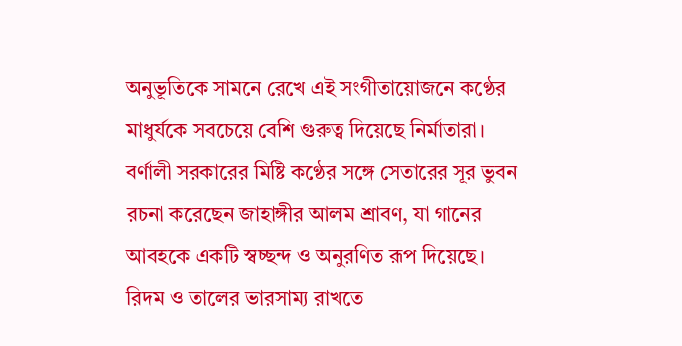অনুভূতিকে সামনে রেখে এই সংগীতায়োজনে কণ্ঠের মাধুর্যকে সবচেয়ে বেশি গুরুত্ব দিয়েছে নির্মাতারা। বর্ণালী সরকারের মিষ্টি কণ্ঠের সঙ্গে সেতারের সূর ভুবন রচনা করেছেন জাহাঙ্গীর আলম শ্রাবণ, যা গানের আবহকে একটি স্বচ্ছন্দ ও অনুরণিত রূপ দিয়েছে। রিদম ও তালের ভারসাম্য রাখতে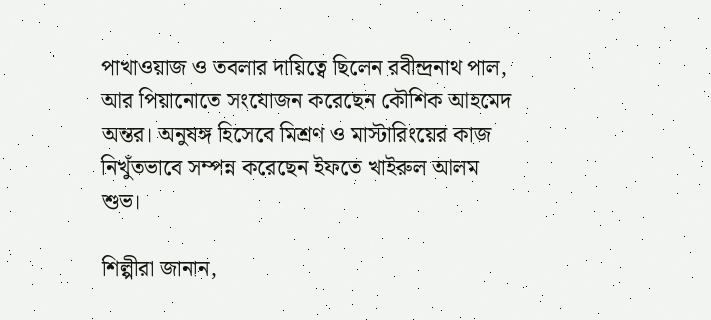পাখাওয়াজ ও তবলার দায়িত্বে ছিলেন রবীন্দ্রনাথ পাল, আর পিয়ানোতে সংযোজন করেছেন কৌশিক আহমেদ অন্তর। অনুষঙ্গ হিসেবে মিশ্রণ ও মাস্টারিংয়ের কাজ নিখুঁতভাবে সম্পন্ন করেছেন ইফতে খাইরুল আলম শুভ।

শিল্পীরা জানান,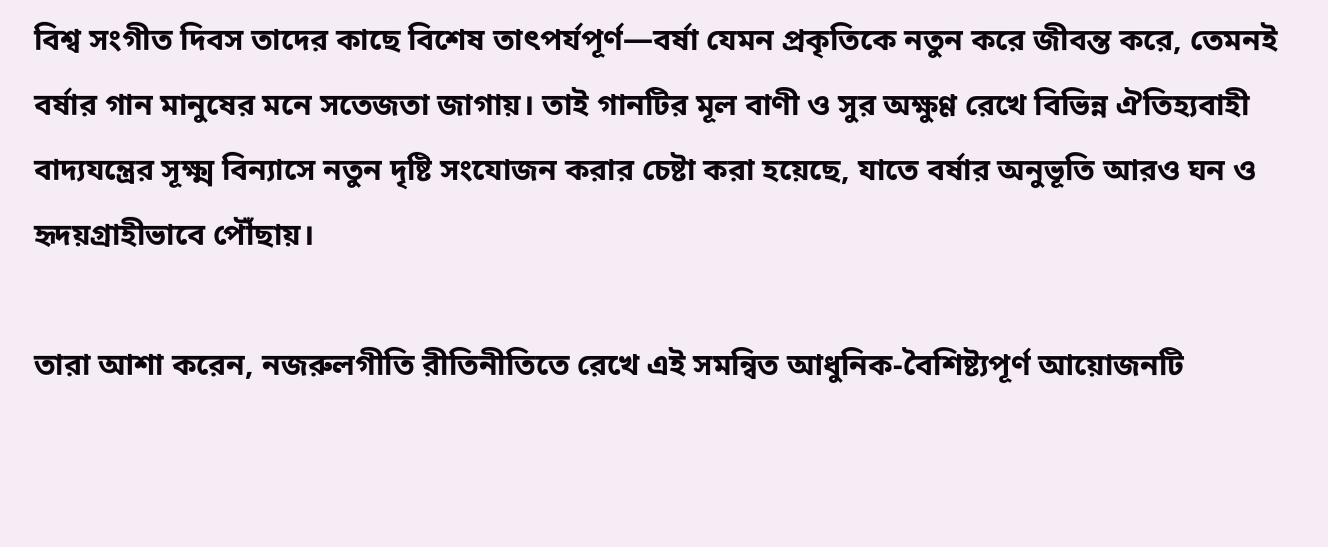বিশ্ব সংগীত দিবস তাদের কাছে বিশেষ তাৎপর্যপূর্ণ—বর্ষা যেমন প্রকৃতিকে নতুন করে জীবন্ত করে, তেমনই বর্ষার গান মানুষের মনে সতেজতা জাগায়। তাই গানটির মূল বাণী ও সুর অক্ষুণ্ণ রেখে বিভিন্ন ঐতিহ্যবাহী বাদ্যযন্ত্রের সূক্ষ্ম বিন্যাসে নতুন দৃষ্টি সংযোজন করার চেষ্টা করা হয়েছে, যাতে বর্ষার অনুভূতি আরও ঘন ও হৃদয়গ্রাহীভাবে পৌঁছায়।

তারা আশা করেন, নজরুলগীতি রীতিনীতিতে রেখে এই সমন্বিত আধুনিক-বৈশিষ্ট্যপূর্ণ আয়োজনটি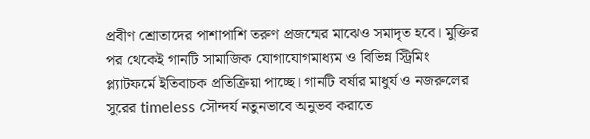প্রবীণ শ্রোতাদের পাশাপাশি তরুণ প্রজন্মের মাঝেও সমাদৃত হবে। মুক্তির পর থেকেই গানটি সামাজিক যোগাযোগমাধ্যম ও বিভিন্ন স্ট্রিমিং প্ল্যাটফর্মে ইতিবাচক প্রতিক্রিয়া পাচ্ছে। গানটি বর্ষার মাধুর্য ও নজরুলের সুরের timeless সৌন্দর্য নতুনভাবে অনুভব করাতে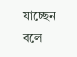যাচ্ছেন বলে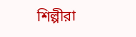শিল্পীরা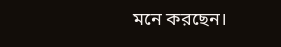মনে করছেন।